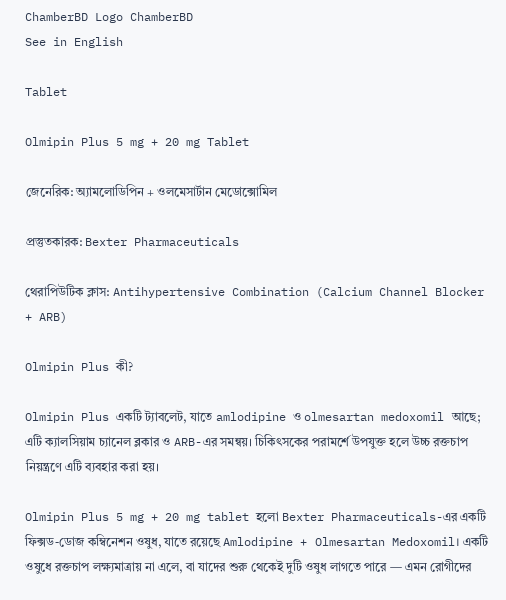ChamberBD Logo ChamberBD
See in English

Tablet

Olmipin Plus 5 mg + 20 mg Tablet

জেনেরিক: অ্যামলোডিপিন + ওলমেসার্টান মেডোক্সোমিল

প্রস্তুতকারক: Bexter Pharmaceuticals

থেরাপিউটিক ক্লাস: Antihypertensive Combination (Calcium Channel Blocker + ARB)

Olmipin Plus কী?

Olmipin Plus একটি ট্যাবলেট, যাতে amlodipine ও olmesartan medoxomil আছে; এটি ক্যালসিয়াম চ্যানেল ব্লকার ও ARB-এর সমন্বয়। চিকিৎসকের পরামর্শে উপযুক্ত হলে উচ্চ রক্তচাপ নিয়ন্ত্রণে এটি ব্যবহার করা হয়।

Olmipin Plus 5 mg + 20 mg tablet হলো Bexter Pharmaceuticals-এর একটি ফিক্সড-ডোজ কম্বিনেশন ওষুধ, যাতে রয়েছে Amlodipine + Olmesartan Medoxomil। একটি ওষুধে রক্তচাপ লক্ষ্যমাত্রায় না এলে, বা যাদের শুরু থেকেই দুটি ওষুধ লাগতে পারে — এমন রোগীদের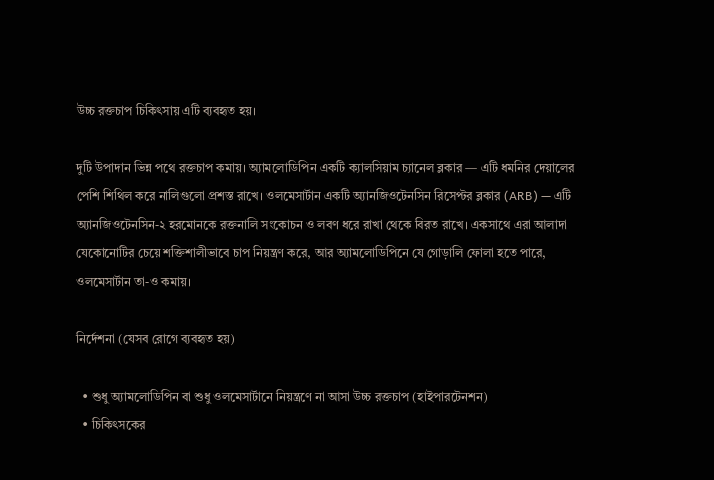উচ্চ রক্তচাপ চিকিৎসায় এটি ব্যবহৃত হয়।

দুটি উপাদান ভিন্ন পথে রক্তচাপ কমায়। অ্যামলোডিপিন একটি ক্যালসিয়াম চ্যানেল ব্লকার — এটি ধমনির দেয়ালের পেশি শিথিল করে নালিগুলো প্রশস্ত রাখে। ওলমেসার্টান একটি অ্যানজিওটেনসিন রিসেপ্টর ব্লকার (ARB) — এটি অ্যানজিওটেনসিন-২ হরমোনকে রক্তনালি সংকোচন ও লবণ ধরে রাখা থেকে বিরত রাখে। একসাথে এরা আলাদা যেকোনোটির চেয়ে শক্তিশালীভাবে চাপ নিয়ন্ত্রণ করে, আর অ্যামলোডিপিনে যে গোড়ালি ফোলা হতে পারে, ওলমেসার্টান তা-ও কমায়।

নির্দেশনা (যেসব রোগে ব্যবহৃত হয়)

  • শুধু অ্যামলোডিপিন বা শুধু ওলমেসার্টানে নিয়ন্ত্রণে না আসা উচ্চ রক্তচাপ (হাইপারটেনশন)
  • চিকিৎসকের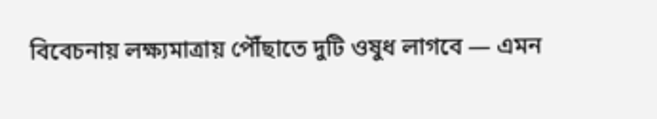বিবেচনায় লক্ষ্যমাত্রায় পৌঁছাতে দুটি ওষুধ লাগবে — এমন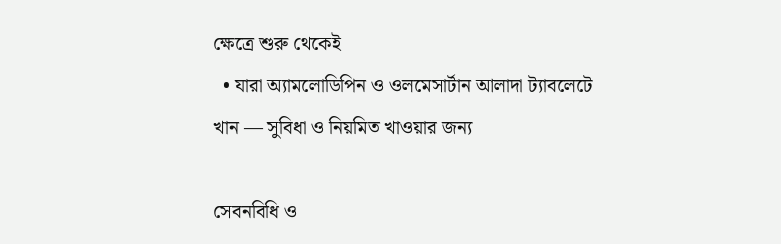ক্ষেত্রে শুরু থেকেই
  • যারা অ্যামলোডিপিন ও ওলমেসার্টান আলাদা ট্যাবলেটে খান — সুবিধা ও নিয়মিত খাওয়ার জন্য

সেবনবিধি ও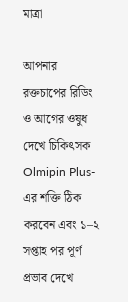মাত্রা

আপনার রক্তচাপের রিডিং ও আগের ওষুধ দেখে চিকিৎসক Olmipin Plus-এর শক্তি ঠিক করবেন এবং ১–২ সপ্তাহ পর পূর্ণ প্রভাব দেখে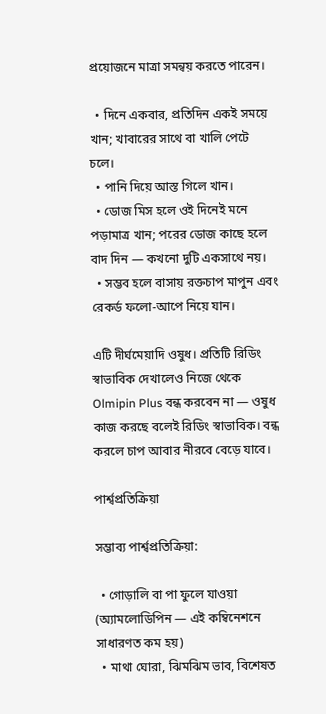প্রয়োজনে মাত্রা সমন্বয় করতে পারেন।

  • দিনে একবার, প্রতিদিন একই সময়ে খান; খাবারের সাথে বা খালি পেটে চলে।
  • পানি দিয়ে আস্ত গিলে খান।
  • ডোজ মিস হলে ওই দিনেই মনে পড়ামাত্র খান; পরের ডোজ কাছে হলে বাদ দিন — কখনো দুটি একসাথে নয়।
  • সম্ভব হলে বাসায় রক্তচাপ মাপুন এবং রেকর্ড ফলো-আপে নিয়ে যান।

এটি দীর্ঘমেয়াদি ওষুধ। প্রতিটি রিডিং স্বাভাবিক দেখালেও নিজে থেকে Olmipin Plus বন্ধ করবেন না — ওষুধ কাজ করছে বলেই রিডিং স্বাভাবিক। বন্ধ করলে চাপ আবার নীরবে বেড়ে যাবে।

পার্শ্বপ্রতিক্রিয়া

সম্ভাব্য পার্শ্বপ্রতিক্রিয়া:

  • গোড়ালি বা পা ফুলে যাওয়া (অ্যামলোডিপিন — এই কম্বিনেশনে সাধারণত কম হয়)
  • মাথা ঘোরা, ঝিমঝিম ভাব, বিশেষত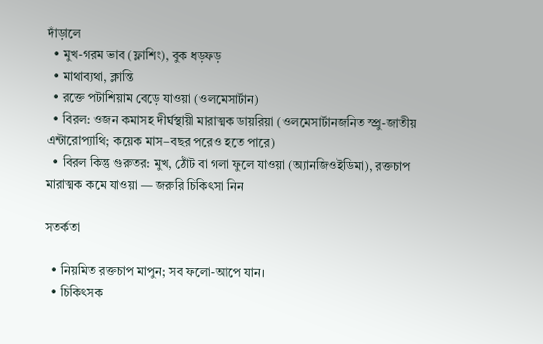দাঁড়ালে
  • মুখ-গরম ভাব (ফ্লাশিং), বুক ধড়ফড়
  • মাথাব্যথা, ক্লান্তি
  • রক্তে পটাশিয়াম বেড়ে যাওয়া (ওলমেসার্টান)
  • বিরল: ওজন কমাসহ দীর্ঘস্থায়ী মারাত্মক ডায়রিয়া (ওলমেসার্টানজনিত স্প্রু-জাতীয় এন্টারোপ্যাথি; কয়েক মাস–বছর পরেও হতে পারে)
  • বিরল কিন্তু গুরুতর: মুখ, ঠোঁট বা গলা ফুলে যাওয়া (অ্যানজিওইডিমা), রক্তচাপ মারাত্মক কমে যাওয়া — জরুরি চিকিৎসা নিন

সতর্কতা

  • নিয়মিত রক্তচাপ মাপুন; সব ফলো-আপে যান।
  • চিকিৎসক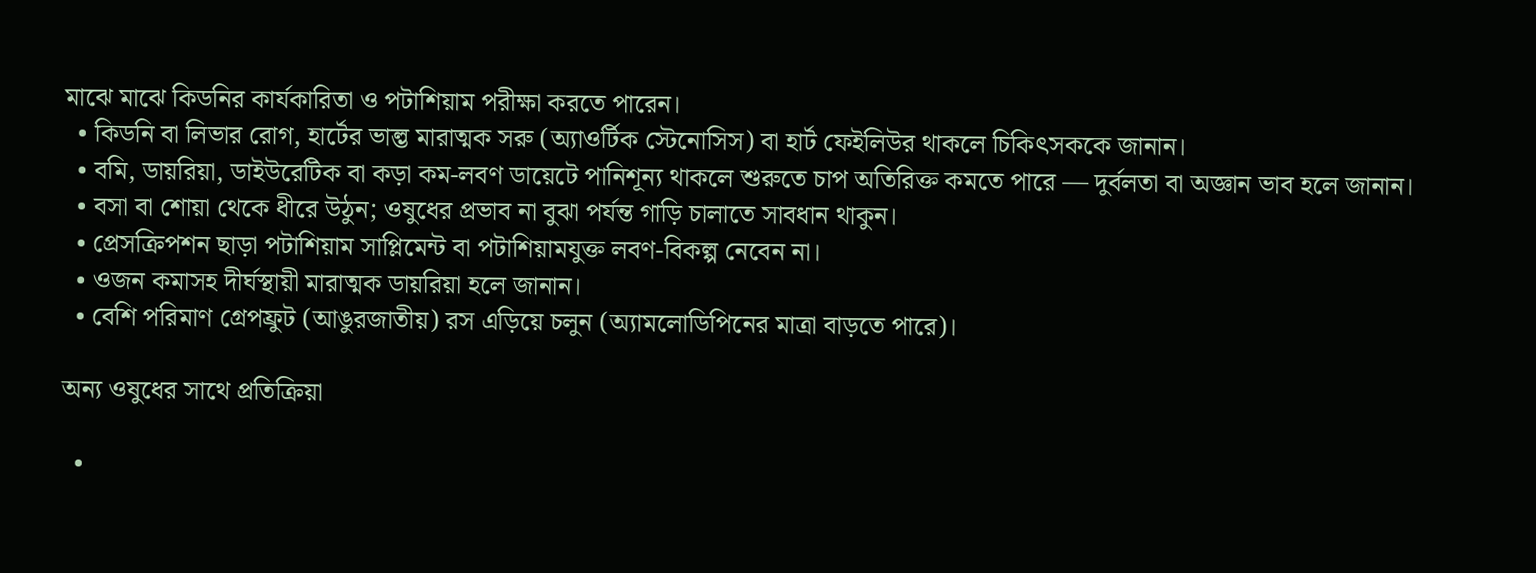মাঝে মাঝে কিডনির কার্যকারিতা ও পটাশিয়াম পরীক্ষা করতে পারেন।
  • কিডনি বা লিভার রোগ, হার্টের ভাল্ভ মারাত্মক সরু (অ্যাওর্টিক স্টেনোসিস) বা হার্ট ফেইলিউর থাকলে চিকিৎসককে জানান।
  • বমি, ডায়রিয়া, ডাইউরেটিক বা কড়া কম-লবণ ডায়েটে পানিশূন্য থাকলে শুরুতে চাপ অতিরিক্ত কমতে পারে — দুর্বলতা বা অজ্ঞান ভাব হলে জানান।
  • বসা বা শোয়া থেকে ধীরে উঠুন; ওষুধের প্রভাব না বুঝা পর্যন্ত গাড়ি চালাতে সাবধান থাকুন।
  • প্রেসক্রিপশন ছাড়া পটাশিয়াম সাপ্লিমেন্ট বা পটাশিয়ামযুক্ত লবণ-বিকল্প নেবেন না।
  • ওজন কমাসহ দীর্ঘস্থায়ী মারাত্মক ডায়রিয়া হলে জানান।
  • বেশি পরিমাণ গ্রেপফ্রুট (আঙুরজাতীয়) রস এড়িয়ে চলুন (অ্যামলোডিপিনের মাত্রা বাড়তে পারে)।

অন্য ওষুধের সাথে প্রতিক্রিয়া

  •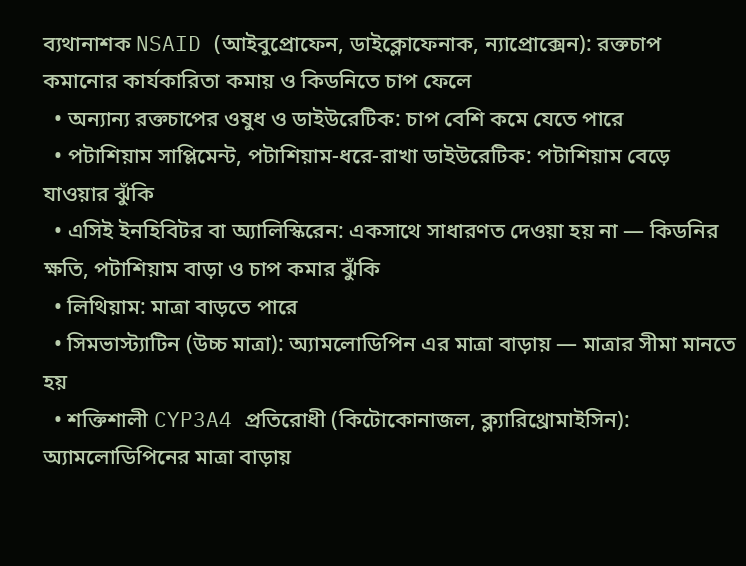ব্যথানাশক NSAID (আইবুপ্রোফেন, ডাইক্লোফেনাক, ন্যাপ্রোক্সেন): রক্তচাপ কমানোর কার্যকারিতা কমায় ও কিডনিতে চাপ ফেলে
  • অন্যান্য রক্তচাপের ওষুধ ও ডাইউরেটিক: চাপ বেশি কমে যেতে পারে
  • পটাশিয়াম সাপ্লিমেন্ট, পটাশিয়াম-ধরে-রাখা ডাইউরেটিক: পটাশিয়াম বেড়ে যাওয়ার ঝুঁকি
  • এসিই ইনহিবিটর বা অ্যালিস্কিরেন: একসাথে সাধারণত দেওয়া হয় না — কিডনির ক্ষতি, পটাশিয়াম বাড়া ও চাপ কমার ঝুঁকি
  • লিথিয়াম: মাত্রা বাড়তে পারে
  • সিমভাস্ট্যাটিন (উচ্চ মাত্রা): অ্যামলোডিপিন এর মাত্রা বাড়ায় — মাত্রার সীমা মানতে হয়
  • শক্তিশালী CYP3A4 প্রতিরোধী (কিটোকোনাজল, ক্ল্যারিথ্রোমাইসিন): অ্যামলোডিপিনের মাত্রা বাড়ায়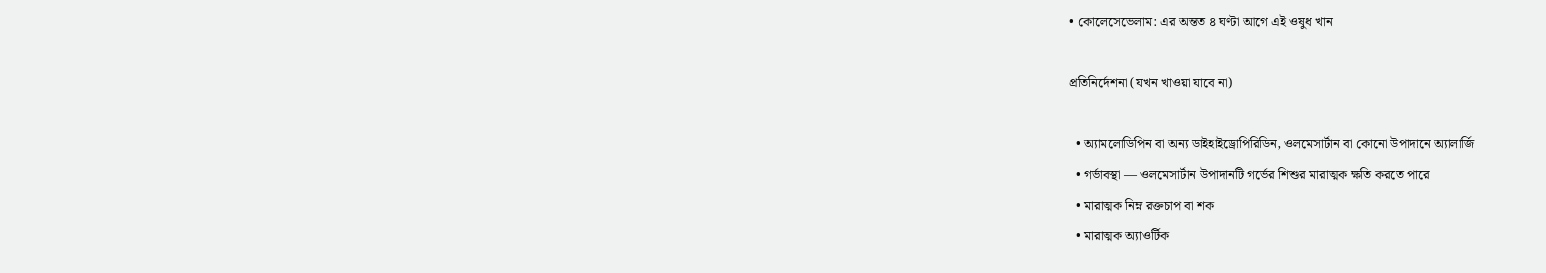• কোলেসেভেলাম: এর অন্তত ৪ ঘণ্টা আগে এই ওষুধ খান

প্রতিনির্দেশনা (যখন খাওয়া যাবে না)

  • অ্যামলোডিপিন বা অন্য ডাইহাইড্রোপিরিডিন, ওলমেসার্টান বা কোনো উপাদানে অ্যালার্জি
  • গর্ভাবস্থা — ওলমেসার্টান উপাদানটি গর্ভের শিশুর মারাত্মক ক্ষতি করতে পারে
  • মারাত্মক নিম্ন রক্তচাপ বা শক
  • মারাত্মক অ্যাওর্টিক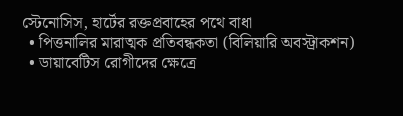স্টেনোসিস, হার্টের রক্তপ্রবাহের পথে বাধা
  • পিত্তনালির মারাত্মক প্রতিবন্ধকতা (বিলিয়ারি অবস্ট্রাকশন)
  • ডায়াবেটিস রোগীদের ক্ষেত্রে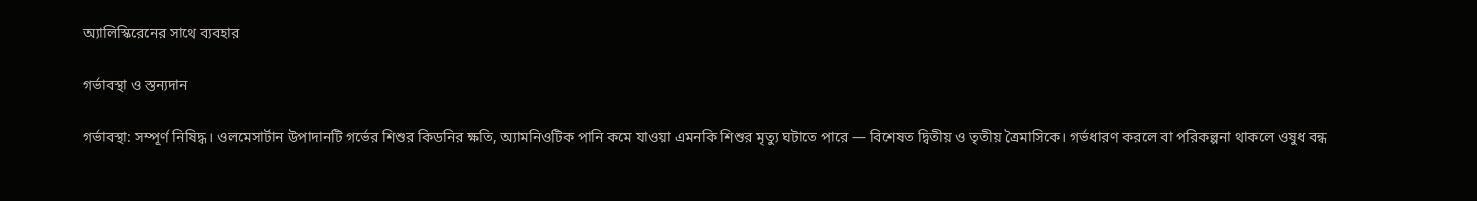অ্যালিস্কিরেনের সাথে ব্যবহার

গর্ভাবস্থা ও স্তন্যদান

গর্ভাবস্থা: সম্পূর্ণ নিষিদ্ধ। ওলমেসার্টান উপাদানটি গর্ভের শিশুর কিডনির ক্ষতি, অ্যামনিওটিক পানি কমে যাওয়া এমনকি শিশুর মৃত্যু ঘটাতে পারে — বিশেষত দ্বিতীয় ও তৃতীয় ত্রৈমাসিকে। গর্ভধারণ করলে বা পরিকল্পনা থাকলে ওষুধ বন্ধ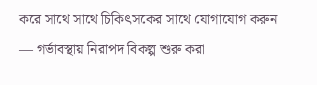করে সাথে সাথে চিকিৎসকের সাথে যোগাযোগ করুন — গর্ভাবস্থায় নিরাপদ বিকল্প শুরু করা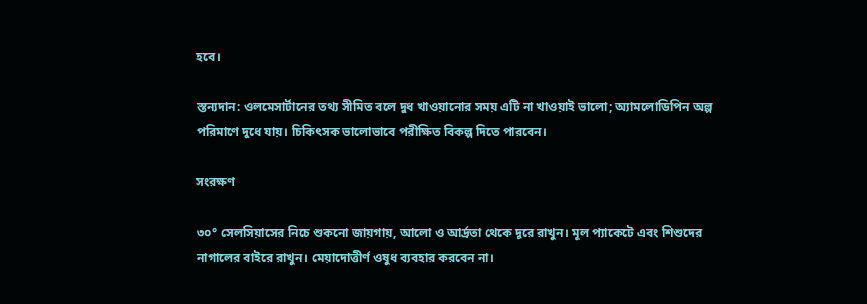হবে।

স্তন্যদান: ওলমেসার্টানের তথ্য সীমিত বলে দুধ খাওয়ানোর সময় এটি না খাওয়াই ভালো; অ্যামলোডিপিন অল্প পরিমাণে দুধে যায়। চিকিৎসক ভালোভাবে পরীক্ষিত বিকল্প দিতে পারবেন।

সংরক্ষণ

৩০° সেলসিয়াসের নিচে শুকনো জায়গায়, আলো ও আর্দ্রতা থেকে দূরে রাখুন। মূল প্যাকেটে এবং শিশুদের নাগালের বাইরে রাখুন। মেয়াদোত্তীর্ণ ওষুধ ব্যবহার করবেন না।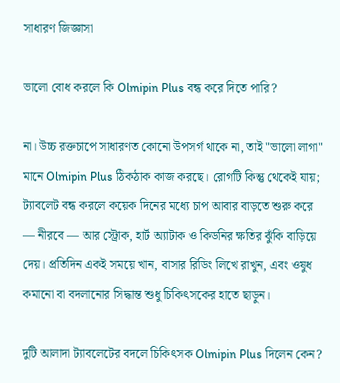সাধারণ জিজ্ঞাসা

ভালো বোধ করলে কি Olmipin Plus বন্ধ করে দিতে পারি?

না। উচ্চ রক্তচাপে সাধারণত কোনো উপসর্গ থাকে না, তাই "ভালো লাগা" মানে Olmipin Plus ঠিকঠাক কাজ করছে। রোগটি কিন্তু থেকেই যায়; ট্যাবলেট বন্ধ করলে কয়েক দিনের মধ্যে চাপ আবার বাড়তে শুরু করে — নীরবে — আর স্ট্রোক, হার্ট অ্যাটাক ও কিডনির ক্ষতির ঝুঁকি বাড়িয়ে দেয়। প্রতিদিন একই সময়ে খান, বাসার রিডিং লিখে রাখুন, এবং ওষুধ কমানো বা বদলানোর সিদ্ধান্ত শুধু চিকিৎসকের হাতে ছাড়ুন।

দুটি আলাদা ট্যাবলেটের বদলে চিকিৎসক Olmipin Plus দিলেন কেন?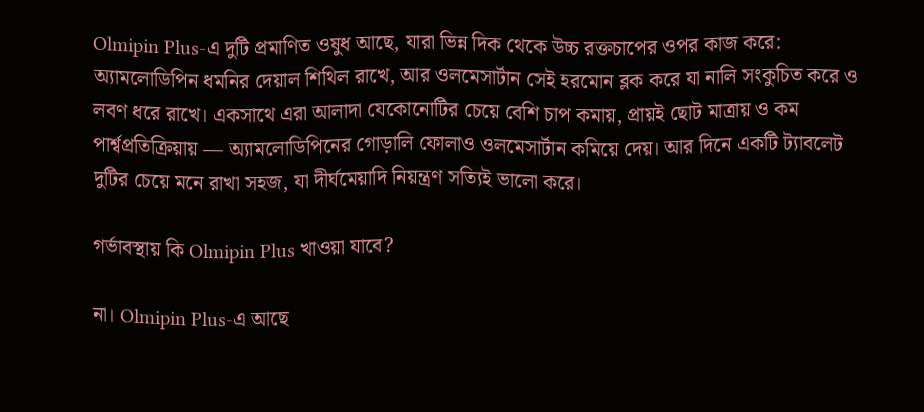Olmipin Plus-এ দুটি প্রমাণিত ওষুধ আছে, যারা ভিন্ন দিক থেকে উচ্চ রক্তচাপের ওপর কাজ করে: অ্যামলোডিপিন ধমনির দেয়াল শিথিল রাখে, আর ওলমেসার্টান সেই হরমোন ব্লক করে যা নালি সংকুচিত করে ও লবণ ধরে রাখে। একসাথে এরা আলাদা যেকোনোটির চেয়ে বেশি চাপ কমায়, প্রায়ই ছোট মাত্রায় ও কম পার্শ্বপ্রতিক্রিয়ায় — অ্যামলোডিপিনের গোড়ালি ফোলাও ওলমেসার্টান কমিয়ে দেয়। আর দিনে একটি ট্যাবলেট দুটির চেয়ে মনে রাখা সহজ, যা দীর্ঘমেয়াদি নিয়ন্ত্রণ সত্যিই ভালো করে।

গর্ভাবস্থায় কি Olmipin Plus খাওয়া যাবে?

না। Olmipin Plus-এ আছে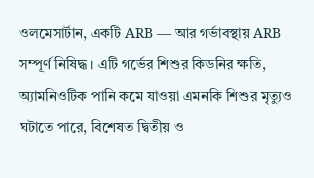ওলমেসার্টান, একটি ARB — আর গর্ভাবস্থায় ARB সম্পূর্ণ নিষিদ্ধ। এটি গর্ভের শিশুর কিডনির ক্ষতি, অ্যামনিওটিক পানি কমে যাওয়া এমনকি শিশুর মৃত্যুও ঘটাতে পারে, বিশেষত দ্বিতীয় ও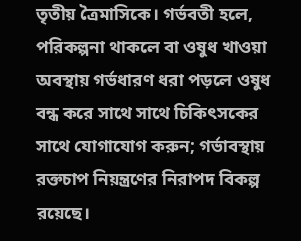তৃতীয় ত্রৈমাসিকে। গর্ভবতী হলে, পরিকল্পনা থাকলে বা ওষুধ খাওয়া অবস্থায় গর্ভধারণ ধরা পড়লে ওষুধ বন্ধ করে সাথে সাথে চিকিৎসকের সাথে যোগাযোগ করুন; গর্ভাবস্থায় রক্তচাপ নিয়ন্ত্রণের নিরাপদ বিকল্প রয়েছে।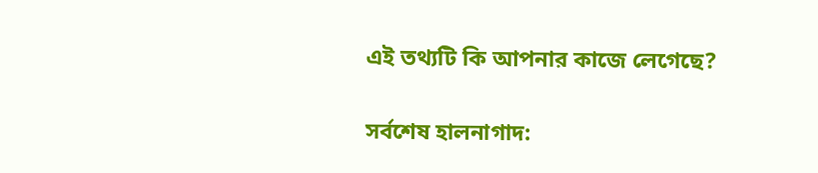এই তথ্যটি কি আপনার কাজে লেগেছে?

সর্বশেষ হালনাগাদ: